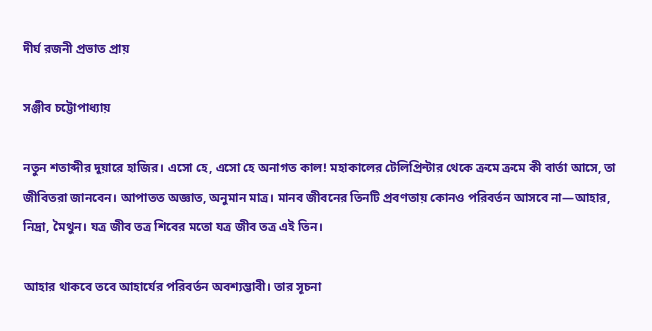দীর্ঘ রজনী প্রভাত প্রায়

সঞ্জীব চট্টোপাধ্যায়

নতুন শতাব্দীর দুয়ারে হাজির। এসো হে, এসো হে অনাগত কাল! মহাকালের টেলিপ্রিন্টার থেকে ক্রমে ক্রমে কী বার্তা আসে, তা জীবিতরা জানবেন। আপাতত অজ্ঞাত, অনুমান মাত্র। মানব জীবনের তিনটি প্রবণতায় কোনও পরিবর্তন আসবে না—আহার, নিদ্রা, মৈথুন। যত্র জীব তত্র শিবের মতো যত্র জীব তত্র এই তিন।

আহার থাকবে তবে আহার্যের পরিবর্তন অবশ্যম্ভাবী। তার সূচনা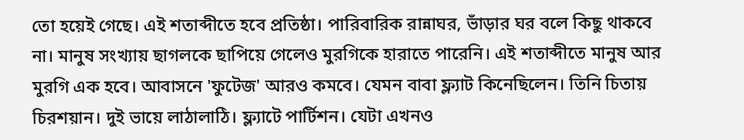তো হয়েই গেছে। এই শতাব্দীতে হবে প্রতিষ্ঠা। পারিবারিক রান্নাঘর, ভাঁড়ার ঘর বলে কিছু থাকবে না। মানুষ সংখ্যায় ছাগলকে ছাপিয়ে গেলেও মুরগিকে হারাতে পারেনি। এই শতাব্দীতে মানুষ আর মুরগি এক হবে। আবাসনে 'ফুটেজ' আরও কমবে। যেমন বাবা ফ্ল্যাট কিনেছিলেন। তিনি চিতায় চিরশয়ান। দুই ভায়ে লাঠালাঠি। ফ্ল্যাটে পার্টিশন। যেটা এখনও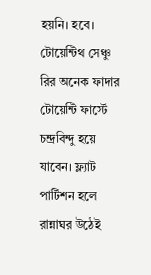হয়নি। হবে। টোয়েন্টিথ সেঞ্চু রির অনেক ফাদার টোয়েন্টি ফার্স্টে চন্দ্রবিন্দু হয়ে যাবেন। ফ্ল্যাট পার্টিশন হলে রান্নাঘর উঠেই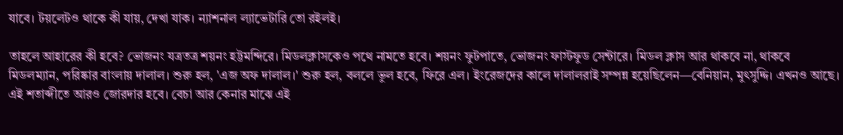যাবে। টয়লেটও থাকে কী যায়, দেখা যাক। ন্যাশনাল ল্যাভেটারি তো রইলই।

তাহলে আহারের কী হবে? ভোজনং যত্রতত্র শয়নং হট্টমন্দিরে। মিডলক্লাসকেও পথে নামতে হবে। শয়নং ফুটপাতে, ভোজনং ফাস্টফুড সেন্টারে। মিডল ক্লাস আর থাকবে না, থাকবে মিডলম্যান, পরিষ্কার বাংলায় দালাল। শুরু হল, 'এজ অফ দালাল।' শুরু হল, বললে ভুল হবে, ফিরে এল। ইংরেজদের কালে দালালরাই সম্পন্ন হয়েছিলেন—বেনিয়ান, মুৎসুদ্দি। এখনও আছে। এই শতাব্দীতে আরও জোরদার হবে। বেচা আর কেনার মাঝে এই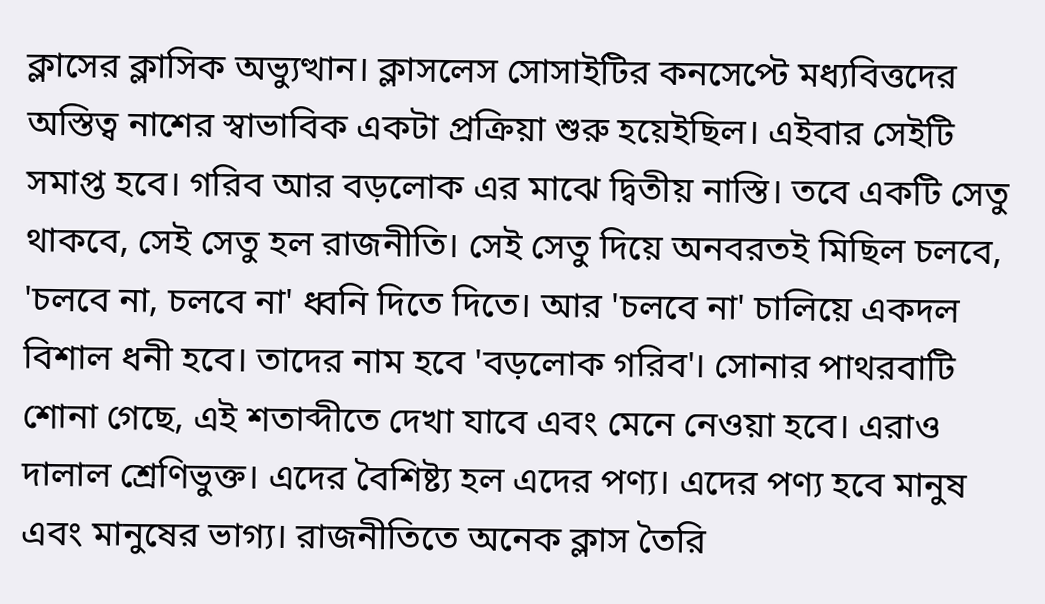ক্লাসের ক্লাসিক অভ্যুত্থান। ক্লাসলেস সোসাইটির কনসেপ্টে মধ্যবিত্তদের অস্তিত্ব নাশের স্বাভাবিক একটা প্রক্রিয়া শুরু হয়েইছিল। এইবার সেইটি সমাপ্ত হবে। গরিব আর বড়লোক এর মাঝে দ্বিতীয় নাস্তি। তবে একটি সেতু থাকবে, সেই সেতু হল রাজনীতি। সেই সেতু দিয়ে অনবরতই মিছিল চলবে, 'চলবে না, চলবে না' ধ্বনি দিতে দিতে। আর 'চলবে না' চালিয়ে একদল বিশাল ধনী হবে। তাদের নাম হবে 'বড়লোক গরিব'। সোনার পাথরবাটি শোনা গেছে, এই শতাব্দীতে দেখা যাবে এবং মেনে নেওয়া হবে। এরাও দালাল শ্রেণিভুক্ত। এদের বৈশিষ্ট্য হল এদের পণ্য। এদের পণ্য হবে মানুষ এবং মানুষের ভাগ্য। রাজনীতিতে অনেক ক্লাস তৈরি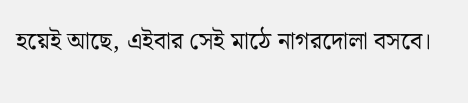হয়েই আছে, এইবার সেই মাঠে নাগরদোলা বসবে।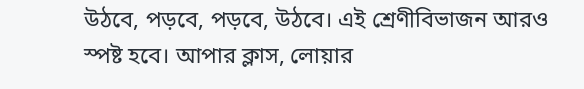উঠবে, পড়বে, পড়বে, উঠবে। এই শ্রেণীবিভাজন আরও স্পষ্ট হবে। আপার ক্লাস, লোয়ার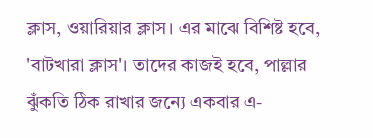ক্লাস, ওয়ারিয়ার ক্লাস। এর মাঝে বিশিষ্ট হবে, 'বাটখারা ক্লাস'। তাদের কাজই হবে, পাল্লার ঝুঁকতি ঠিক রাখার জন্যে একবার এ-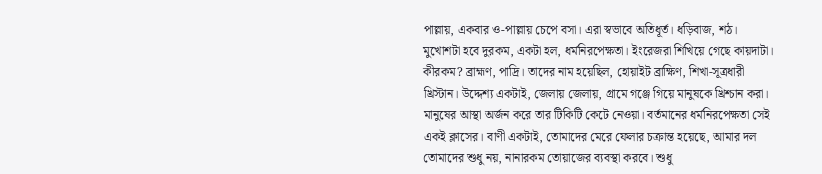পাল্লায়, একবার ও-পাল্লায় চেপে বসা। এরা স্বভাবে অতিধূর্ত। ধড়িবাজ, শঠ। মুখোশটা হবে দুরকম, একটা হল, ধর্মনিরপেক্ষতা। ইংরেজরা শিখিয়ে গেছে কায়দাটা। কীরকম? ব্রাহ্মণ, পাদ্রি। তাদের নাম হয়েছিল, হোয়াইট ব্রাক্ষিণ, শিখা-সূত্রধারী খ্রিস্টান। উদ্দেশ্য একটাই, জেলায় জেলায়, গ্রামে গঞ্জে গিয়ে মানুষকে খ্রিশ্চান করা। মানুষের আস্থা অর্জন করে তার টিকিটি কেটে নেওয়া। বর্তমানের ধর্মনিরপেক্ষতা সেই একই ক্লাসের। বাণী একটাই, তোমাদের মেরে ফেলার চক্রান্ত হয়েছে, আমার দল তোমাদের শুধু নয়, নানারকম তোয়াজের ব্যবস্থা করবে। শুধু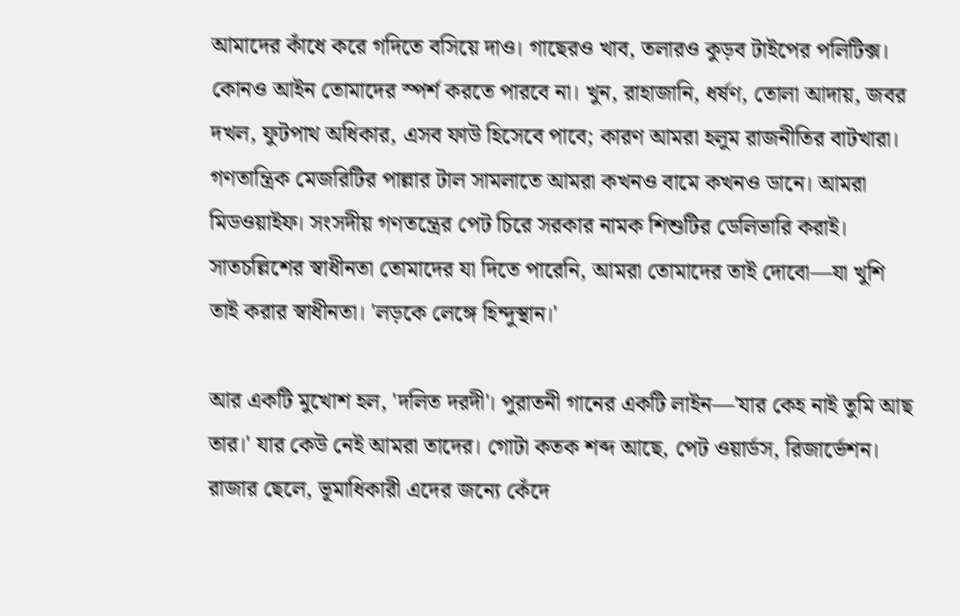আমাদের কাঁধে করে গদিতে বসিয়ে দাও। গাছেরও খাব, তলারও কুড়ব টাইপের পলিটিক্স। কোনও আইন তোমাদের স্পর্শ করতে পারবে না। খুন, রাহাজানি, ধর্ষণ, তোলা আদায়, জবর দখল, ফুটপাথ অধিকার, এসব ফাউ হিসেবে পাবে; কারণ আমরা হলুম রাজনীতির বাটখারা। গণতান্ত্রিক মেজরিটির পাল্লার টাল সামলাতে আমরা কখনও বামে কখনও ডানে। আমরা মিডওয়াইফ। সংসদীয় গণতন্ত্রের পেট চিরে সরকার নামক শিশুটির ডেলিভারি করাই। সাতচল্লিশের স্বাধীনতা তোমাদের যা দিতে পারেনি, আমরা তোমাদের তাই দোবো—যা খুশি তাই করার স্বাধীনতা। 'লড়কে লেঙ্গে হিন্দুস্থান।'

আর একটি মুখোশ হল, 'দলিত দরদী'। পুরাতনী গানের একটি লাইন—'যার কেহ নাই তুমি আছ তার।' যার কেউ নেই আমরা তাদের। গোটা কতক শব্দ আছে, পেট ওয়ার্ডস, রিজার্ভেশন। রাজার ছেলে, ভূমাধিকারী এদের জন্যে কেঁদে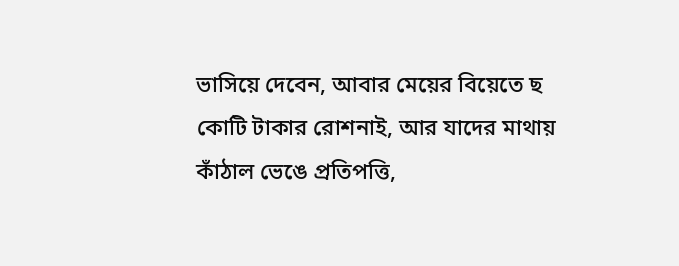ভাসিয়ে দেবেন, আবার মেয়ের বিয়েতে ছ কোটি টাকার রোশনাই, আর যাদের মাথায় কাঁঠাল ভেঙে প্রতিপত্তি,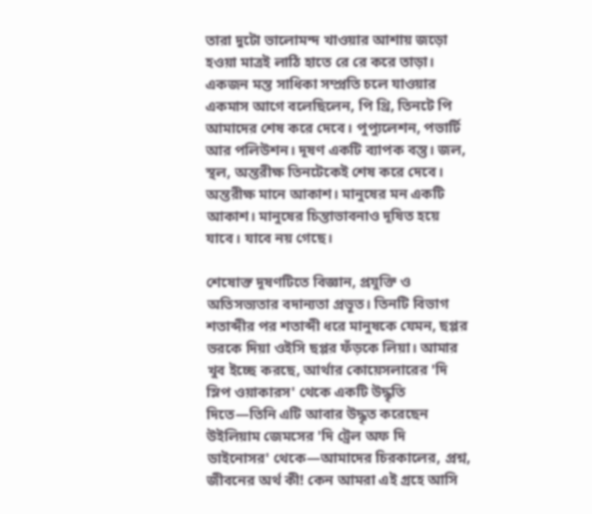তারা দুটো ভালোমন্দ খাওয়ার আশায় জড়ো হওয়া মাত্রই লাঠি হাতে রে রে করে তাড়া। একজন মস্ত সাধিকা সম্প্রতি চলে যাওয়ার একমাস আগে বলেছিলেন, পি থ্রি, তিনটে পি আমাদের শেষ করে দেবে। পুপ্যুলেশন, পভার্টি আর পলিউশন। দূষণ একটি ব্যাপক বস্তু। জল, স্থল, অন্তরীক্ষ তিনটেকেই শেষ করে দেবে। অন্তরীক্ষ মানে আকাশ। মানুষের মন একটি আকাশ। মানুষের চিন্তাভাবনাও দূষিত হয়ে যাবে। যাবে নয় গেছে।

শেষোক্ত দূষণটিতে বিজ্ঞান, প্রযুক্তি ও অতিসভ্যতার বদান্যতা প্রভূত। তিনটি বিভাগ শতাব্দীর পর শতাব্দী ধরে মানুষকে যেমন, ছপ্পর ভরকে দিয়া ওইসি ছপ্পর ফঁড়কে লিয়া। আমার খুব ইচ্ছে করছে, আর্থার কোয়েসলারের 'দি স্লিপ ওয়াকারস' থেকে একটি উদ্ধৃতি দিতে—তিনি এটি আবার উদ্ধৃত করেছেন উইলিয়াম জেমসের 'দি ট্রেল অফ দি ডাইনোসর' থেকে—আমাদের চিরকালের, প্রশ্ন, জীবনের অর্থ কী! কেন আমরা এই গ্রহে আসি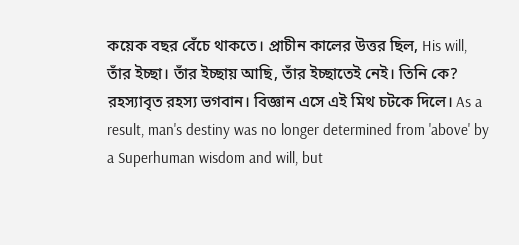কয়েক বছর বেঁচে থাকতে। প্রাচীন কালের উত্তর ছিল, His will, তাঁর ইচ্ছা। তাঁর ইচ্ছায় আছি, তাঁর ইচ্ছাতেই নেই। তিনি কে? রহস্যাবৃত রহস্য ভগবান। বিজ্ঞান এসে এই মিথ চটকে দিলে। As a result, man's destiny was no longer determined from 'above' by a Superhuman wisdom and will, but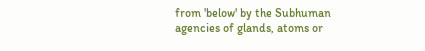from 'below' by the Subhuman agencies of glands, atoms or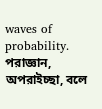waves of probability. পরাজ্ঞান, অপরাইচ্ছা, বলে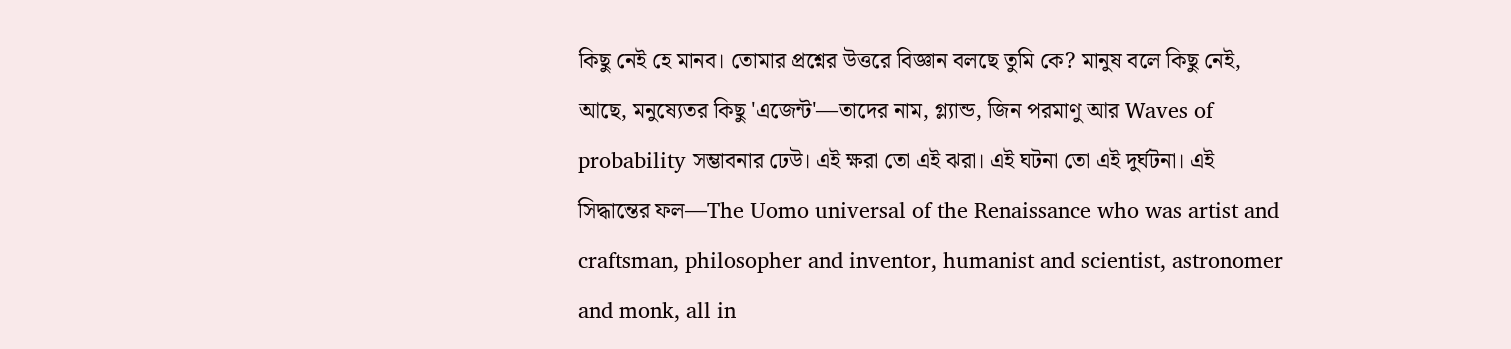কিছু নেই হে মানব। তোমার প্রশ্নের উত্তরে বিজ্ঞান বলছে তুমি কে? মানুষ বলে কিছু নেই, আছে, মনুষ্যেতর কিছু 'এজেন্ট'—তাদের নাম, গ্ল্যান্ড, জিন পরমাণু আর Waves of probability সম্ভাবনার ঢেউ। এই ক্ষরা তো এই ঝরা। এই ঘটনা তো এই দুর্ঘটনা। এই সিদ্ধান্তের ফল—The Uomo universal of the Renaissance who was artist and craftsman, philosopher and inventor, humanist and scientist, astronomer and monk, all in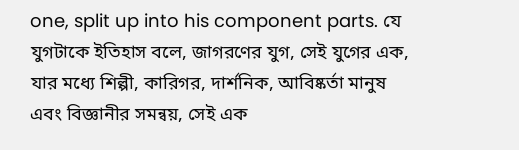one, split up into his component parts. যে যুগটাকে ইতিহাস বলে, জাগরণের যুগ, সেই যুগের এক, যার মধ্যে শিল্পী, কারিগর, দার্শনিক, আবিষ্কর্তা মানুষ এবং বিজ্ঞানীর সমন্বয়, সেই এক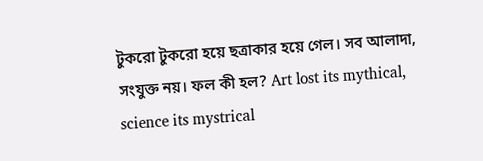টুকরো টুকরো হয়ে ছত্রাকার হয়ে গেল। সব আলাদা, সংযুক্ত নয়। ফল কী হল? Art lost its mythical, science its mystrical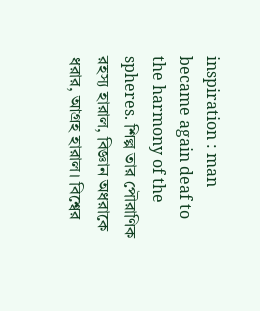inspiration : man became again deaf to the harmony of the spheres. শিল্প তার পৌরাণিক রহস্য হারাল, বিজ্ঞান অধরাকে ধরার, আগ্রহ হারাল। বিশ্বের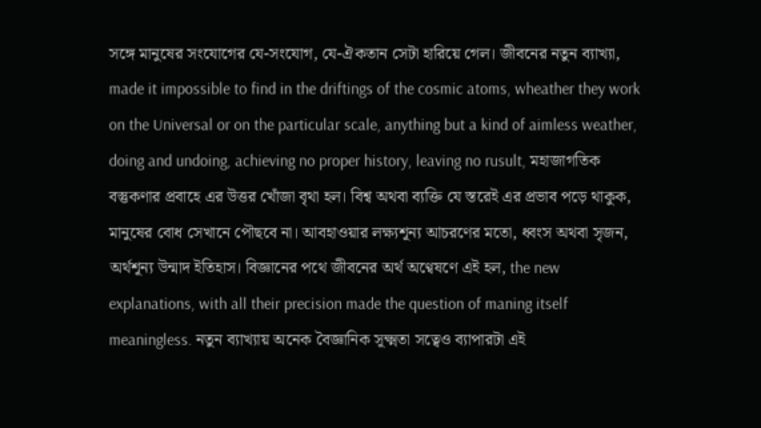সঙ্গে মানুষের সংযোগের যে-সংযোগ, যে-ঐকতান সেটা হারিয়ে গেল। জীবনের নতুন ব্যাখ্যা, made it impossible to find in the driftings of the cosmic atoms, wheather they work on the Universal or on the particular scale, anything but a kind of aimless weather, doing and undoing, achieving no proper history, leaving no rusult, মহাজাগতিক বস্তুকণার প্রবাহে এর উত্তর খোঁজা বৃথা হল। বিশ্ব অথবা ব্যক্তি যে স্তরেই এর প্রভাব পড়ে থাকুক, মানুষের বোধ সেখানে পৌছবে না। আবহাওয়ার লক্ষ্যশূন্য আচরণের মতো, ধ্বংস অথবা সৃজন, অর্থশূন্য উন্মাদ ইতিহাস। বিজ্ঞানের পথে জীবনের অর্থ অণ্বেষণে এই হল, the new explanations, with all their precision made the question of maning itself meaningless. নতুন ব্যাখ্যায় অনেক বৈজ্ঞানিক সূক্ষ্মতা সত্বেও ব্যাপারটা এই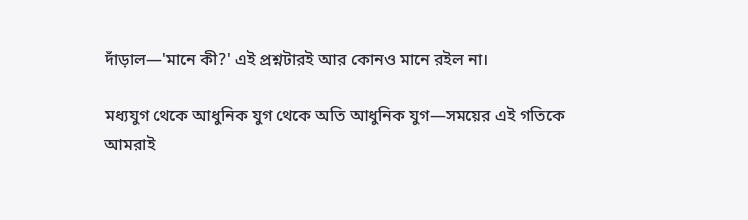দাঁড়াল—'মানে কী?' এই প্রশ্নটারই আর কোনও মানে রইল না।

মধ্যযুগ থেকে আধুনিক যুগ থেকে অতি আধুনিক যুগ—সময়ের এই গতিকে আমরাই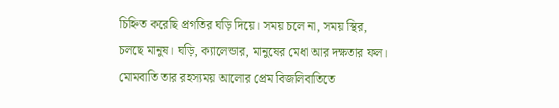চিহ্নিত করেছি প্রগতির ঘড়ি দিয়ে। সময় চলে না, সময় স্থির, চলছে মানুষ। ঘড়ি, ক্যালেন্ডার, মানুষের মেধা আর দক্ষতার ফল। মোমবাতি তার রহস্যময় আলোর প্রেম বিজলিবাতিতে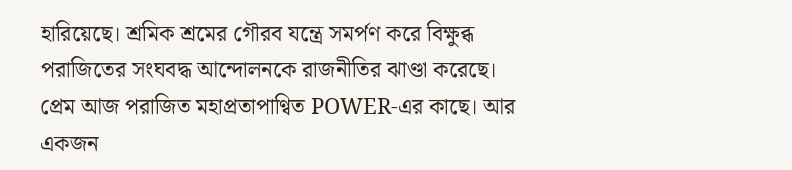হারিয়েছে। শ্রমিক শ্রমের গৌরব যন্ত্রে সমর্পণ করে বিক্ষুব্ধ পরাজিতের সংঘবদ্ধ আন্দোলনকে রাজনীতির ঝাণ্ডা করেছে। প্রেম আজ পরাজিত মহাপ্রতাপাণ্বিত POWER-এর কাছে। আর একজন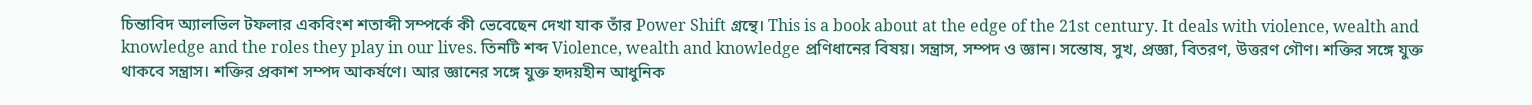চিন্তাবিদ অ্যালভিল টফলার একবিংশ শতাব্দী সম্পর্কে কী ভেবেছেন দেখা যাক তাঁর Power Shift গ্রন্থে। This is a book about at the edge of the 21st century. It deals with violence, wealth and knowledge and the roles they play in our lives. তিনটি শব্দ Violence, wealth and knowledge প্রণিধানের বিষয়। সন্ত্রাস, সম্পদ ও জ্ঞান। সন্তোষ, সুখ, প্রজ্ঞা, বিতরণ, উত্তরণ গৌণ। শক্তির সঙ্গে যুক্ত থাকবে সন্ত্রাস। শক্তির প্রকাশ সম্পদ আকর্ষণে। আর জ্ঞানের সঙ্গে যুক্ত হৃদয়হীন আধুনিক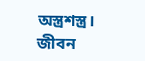অস্ত্রশস্ত্র। জীবন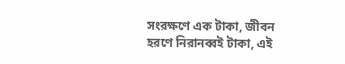সংরক্ষণে এক টাকা, জীবন হরণে নিরানব্বই টাকা, এই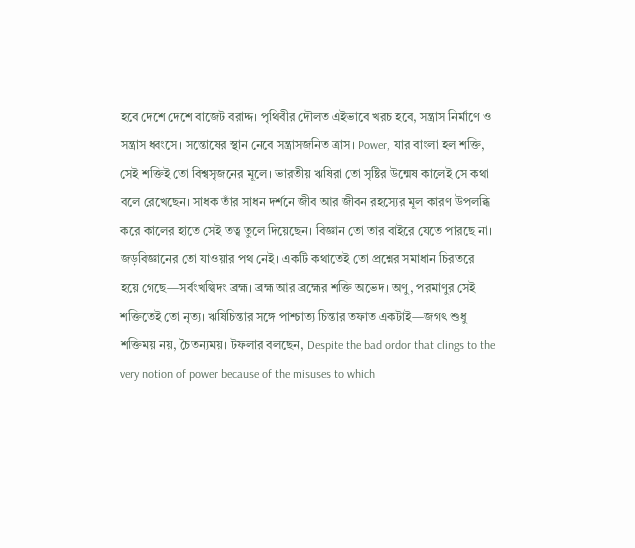হবে দেশে দেশে বাজেট বরাদ্দ। পৃথিবীর দৌলত এইভাবে খরচ হবে, সন্ত্রাস নির্মাণে ও সন্ত্রাস ধ্বংসে। সন্তোষের স্থান নেবে সন্ত্রাসজনিত ত্রাস। Power, যার বাংলা হল শক্তি, সেই শক্তিই তো বিশ্বসৃজনের মূলে। ভারতীয় ঋষিরা তো সৃষ্টির উন্মেষ কালেই সে কথা বলে রেখেছেন। সাধক তাঁর সাধন দর্শনে জীব আর জীবন রহস্যের মূল কারণ উপলব্ধি করে কালের হাতে সেই তত্ব তুলে দিয়েছেন। বিজ্ঞান তো তার বাইরে যেতে পারছে না। জড়বিজ্ঞানের তো যাওয়ার পথ নেই। একটি কথাতেই তো প্রশ্নের সমাধান চিরতরে হয়ে গেছে—সর্বংখল্বিদং ব্রহ্ম। ব্রহ্ম আর ব্রহ্মের শক্তি অভেদ। অণু, পরমাণুর সেই শক্তিতেই তো নৃত্য। ঋষিচিন্তার সঙ্গে পাশ্চাত্য চিন্তার তফাত একটাই—জগৎ শুধু শক্তিময় নয়, চৈতন্যময়। টফলার বলছেন, Despite the bad ordor that clings to the very notion of power because of the misuses to which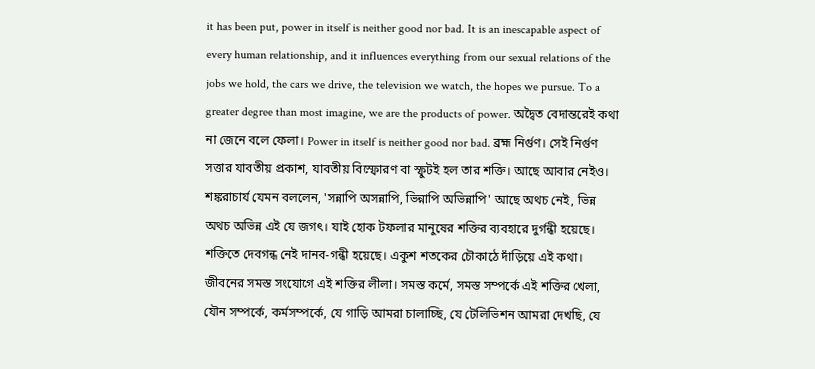it has been put, power in itself is neither good nor bad. It is an inescapable aspect of every human relationship, and it influences everything from our sexual relations of the jobs we hold, the cars we drive, the television we watch, the hopes we pursue. To a greater degree than most imagine, we are the products of power. অদ্বৈত বেদান্তরেই কথা না জেনে বলে ফেলা। Power in itself is neither good nor bad. ব্রহ্ম নির্গুণ। সেই নির্গুণ সত্তার যাবতীয় প্রকাশ, যাবতীয় বিস্ফোরণ বা স্ফুটই হল তার শক্তি। আছে আবার নেইও। শঙ্করাচার্য যেমন বললেন, 'সন্নাপি অসন্নাপি, ভিন্নাপি অভিন্নাপি' আছে অথচ নেই, ভিন্ন অথচ অভিন্ন এই যে জগৎ। যাই হোক টফলার মানুষের শক্তির ব্যবহারে দুর্গন্ধী হয়েছে। শক্তিতে দেবগন্ধ নেই দানব-গন্ধী হয়েছে। একুশ শতকের চৌকাঠে দাঁড়িয়ে এই কথা। জীবনের সমস্ত সংযোগে এই শক্তির লীলা। সমস্ত কর্মে, সমস্ত সম্পর্কে এই শক্তির খেলা, যৌন সম্পর্কে, কর্মসম্পর্কে, যে গাড়ি আমরা চালাচ্ছি, যে টেলিভিশন আমরা দেখছি, যে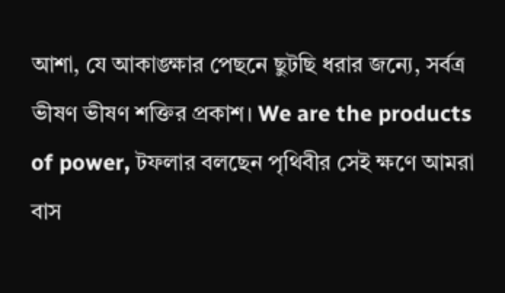আশা, যে আকাঙ্ক্ষার পেছনে ছুটছি ধরার জন্যে, সর্বত্র ভীষণ ভীষণ শক্তির প্রকাশ। We are the products of power, টফলার বলছেন পৃথিবীর সেই ক্ষণে আমরা বাস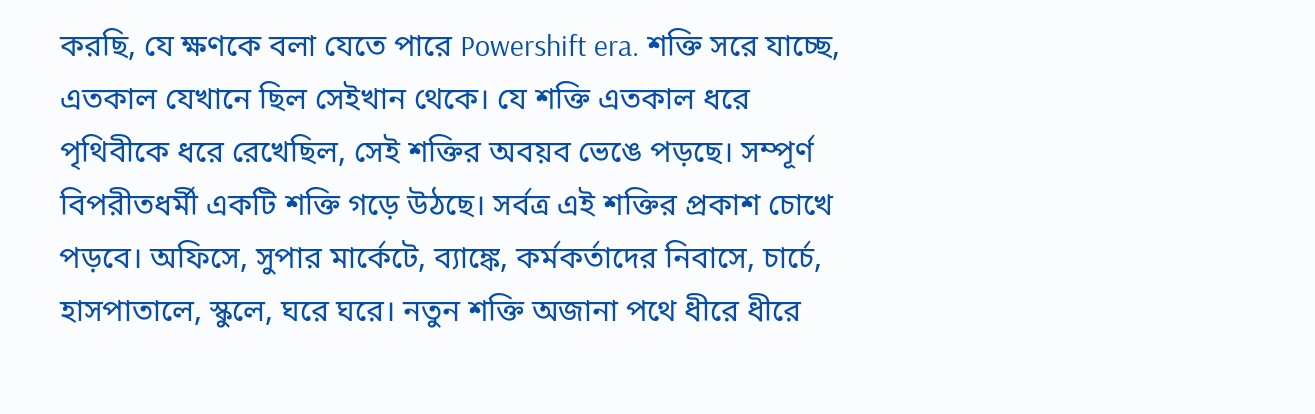করছি, যে ক্ষণকে বলা যেতে পারে Powershift era. শক্তি সরে যাচ্ছে, এতকাল যেখানে ছিল সেইখান থেকে। যে শক্তি এতকাল ধরে পৃথিবীকে ধরে রেখেছিল, সেই শক্তির অবয়ব ভেঙে পড়ছে। সম্পূর্ণ বিপরীতধর্মী একটি শক্তি গড়ে উঠছে। সর্বত্র এই শক্তির প্রকাশ চোখে পড়বে। অফিসে, সুপার মার্কেটে, ব্যাঙ্কে, কর্মকর্তাদের নিবাসে, চার্চে, হাসপাতালে, স্কুলে, ঘরে ঘরে। নতুন শক্তি অজানা পথে ধীরে ধীরে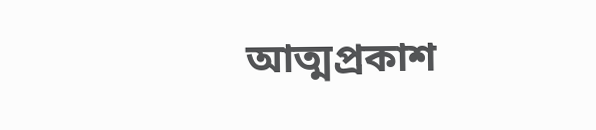আত্মপ্রকাশ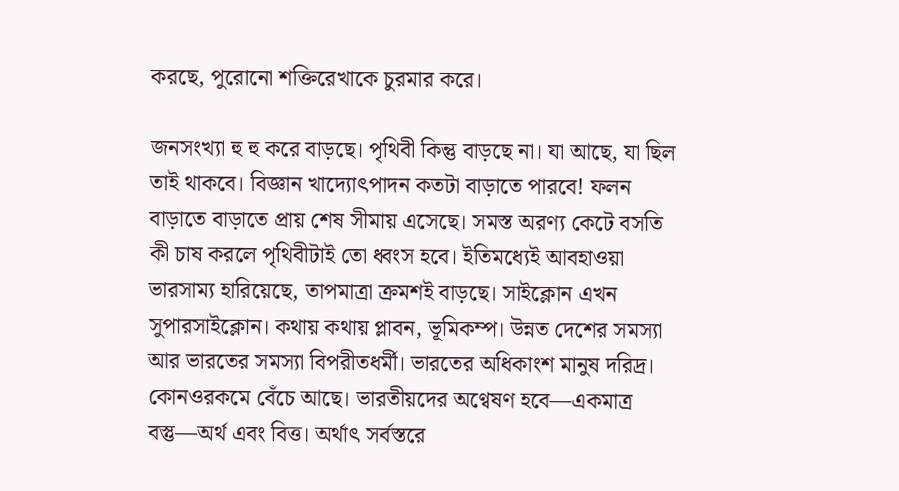করছে, পুরোনো শক্তিরেখাকে চুরমার করে।

জনসংখ্যা হু হু করে বাড়ছে। পৃথিবী কিন্তু বাড়ছে না। যা আছে, যা ছিল তাই থাকবে। বিজ্ঞান খাদ্যোৎপাদন কতটা বাড়াতে পারবে! ফলন বাড়াতে বাড়াতে প্রায় শেষ সীমায় এসেছে। সমস্ত অরণ্য কেটে বসতি কী চাষ করলে পৃথিবীটাই তো ধ্বংস হবে। ইতিমধ্যেই আবহাওয়া ভারসাম্য হারিয়েছে, তাপমাত্রা ক্রমশই বাড়ছে। সাইক্লোন এখন সুপারসাইক্লোন। কথায় কথায় প্লাবন, ভূমিকম্প। উন্নত দেশের সমস্যা আর ভারতের সমস্যা বিপরীতধর্মী। ভারতের অধিকাংশ মানুষ দরিদ্র। কোনওরকমে বেঁচে আছে। ভারতীয়দের অণ্বেষণ হবে—একমাত্র বস্তু—অর্থ এবং বিত্ত। অর্থাৎ সর্বস্তরে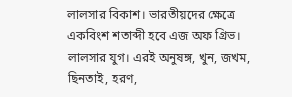লালসার বিকাশ। ভারতীয়দের ক্ষেত্রে একবিংশ শতাব্দী হবে এজ অফ গ্রিভ। লালসার যুগ। এরই অনুষঙ্গ, খুন, জখম, ছিনতাই, হরণ,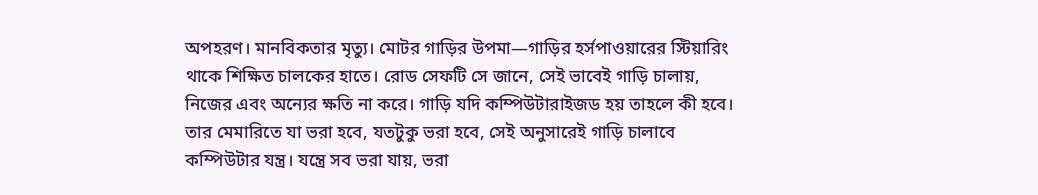অপহরণ। মানবিকতার মৃত্যু। মোটর গাড়ির উপমা—গাড়ির হর্সপাওয়ারের স্টিয়ারিং থাকে শিক্ষিত চালকের হাতে। রোড সেফটি সে জানে, সেই ভাবেই গাড়ি চালায়, নিজের এবং অন্যের ক্ষতি না করে। গাড়ি যদি কম্পিউটারাইজড হয় তাহলে কী হবে। তার মেমারিতে যা ভরা হবে, যতটুকু ভরা হবে, সেই অনুসারেই গাড়ি চালাবে কম্পিউটার যন্ত্র। যন্ত্রে সব ভরা যায়, ভরা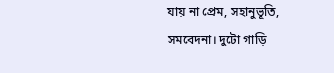যায় না প্রেম, সহানুভূতি, সমবেদনা। দুটো গাড়ি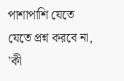পাশাপাশি যেতে যেতে প্রশ্ন করবে না, 'কী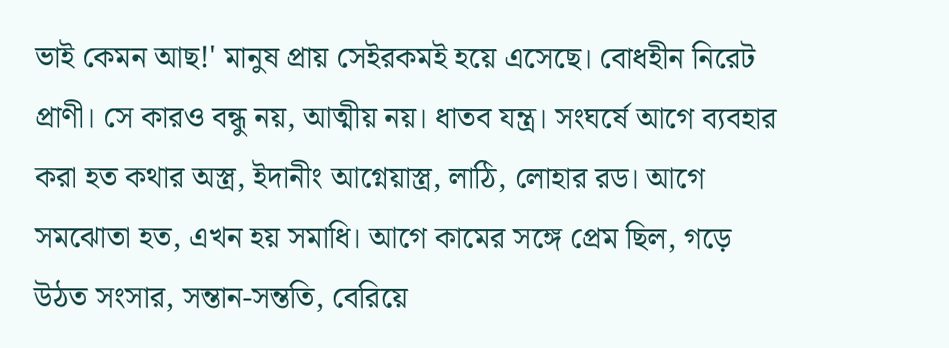ভাই কেমন আছ!' মানুষ প্রায় সেইরকমই হয়ে এসেছে। বোধহীন নিরেট প্রাণী। সে কারও বন্ধু নয়, আত্মীয় নয়। ধাতব যন্ত্র। সংঘর্ষে আগে ব্যবহার করা হত কথার অস্ত্র, ইদানীং আগ্নেয়াস্ত্র, লাঠি, লোহার রড। আগে সমঝোতা হত, এখন হয় সমাধি। আগে কামের সঙ্গে প্রেম ছিল, গড়ে উঠত সংসার, সন্তান-সন্ততি, বেরিয়ে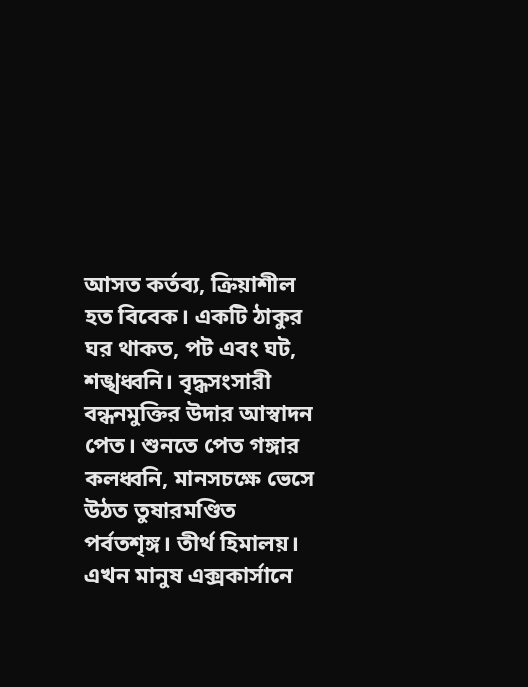আসত কর্তব্য, ক্রিয়াশীল হত বিবেক। একটি ঠাকুর ঘর থাকত, পট এবং ঘট, শঙ্খধ্বনি। বৃদ্ধসংসারী বন্ধনমুক্তির উদার আস্বাদন পেত। শুনতে পেত গঙ্গার কলধ্বনি, মানসচক্ষে ভেসে উঠত তুষারমণ্ডিত পর্বতশৃঙ্গ। তীর্থ হিমালয়। এখন মানুষ এক্সকার্সানে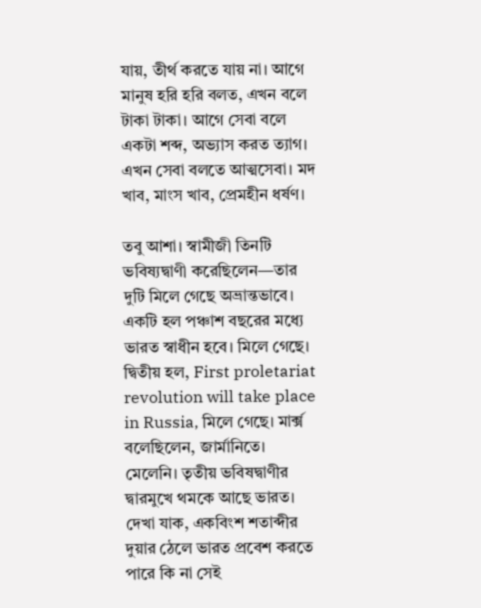যায়, তীর্থ করতে যায় না। আগে মানুষ হরি হরি বলত, এখন বলে টাকা টাকা। আগে সেবা বলে একটা শব্দ, অভ্যাস করত ত্যাগ। এখন সেবা বলতে আত্মসেবা। মদ খাব, মাংস খাব, প্রেমহীন ধর্ষণ।

তবু আশা। স্বামীজী তিনটি ভবিষ্যদ্বাণী করেছিলেন—তার দুটি মিলে গেছে অভ্রান্তভাবে। একটি হল পঞ্চাশ বছরের মধ্যে ভারত স্বাধীন হবে। মিলে গেছে। দ্বিতীয় হল, First proletariat revolution will take place in Russia, মিলে গেছে। মার্ক্স বলেছিলেন, জার্মানিতে। মেলেনি। তৃতীয় ভবিষদ্বাণীর দ্বারমুখে থমকে আছে ভারত। দেখা যাক, একবিংশ শতাব্দীর দুয়ার ঠেলে ভারত প্রবেশ করতে পারে কি না সেই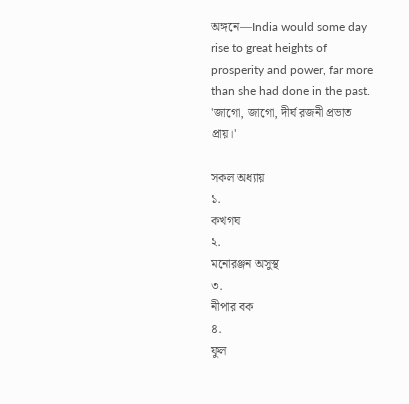অঙ্গনে—India would some day rise to great heights of prosperity and power, far more than she had done in the past. 'জাগো, জাগো, দীর্ঘ রজনী প্রভাত প্রায়।'

সকল অধ্যায়
১.
কখগঘ
২.
মনোরঞ্জন অসুস্থ
৩.
নীপার বক
৪.
ফুল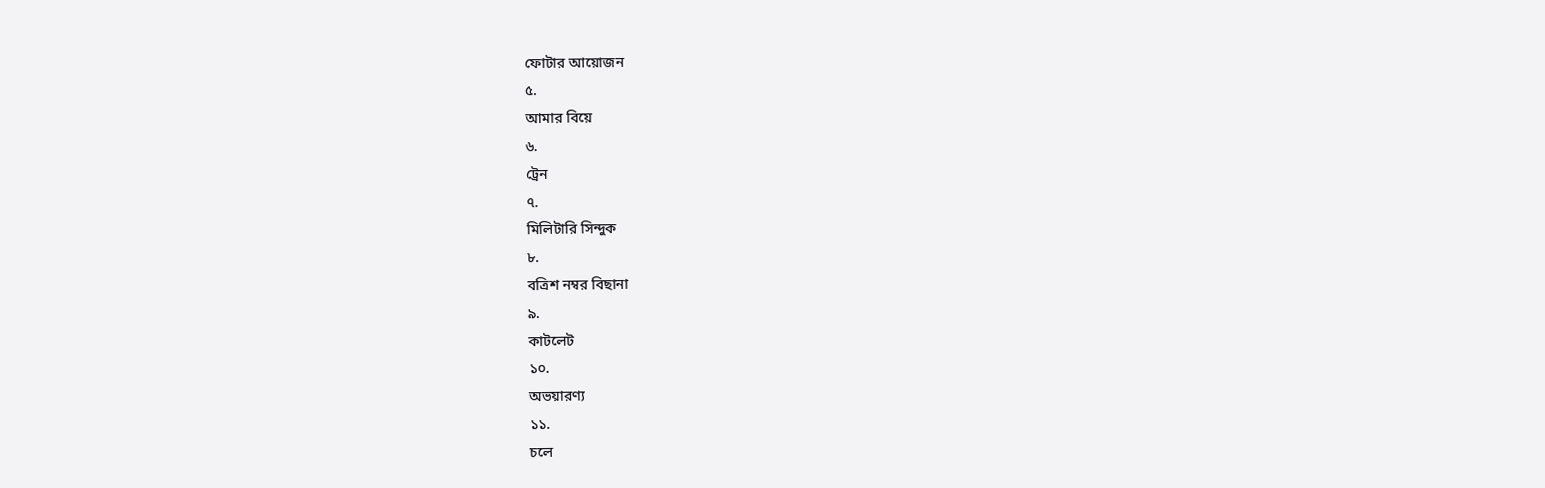ফোটার আয়োজন
৫.
আমার বিয়ে
৬.
ট্রেন
৭.
মিলিটারি সিন্দুক
৮.
বত্রিশ নম্বর বিছানা
৯.
কাটলেট
১০.
অভয়ারণ্য
১১.
চলে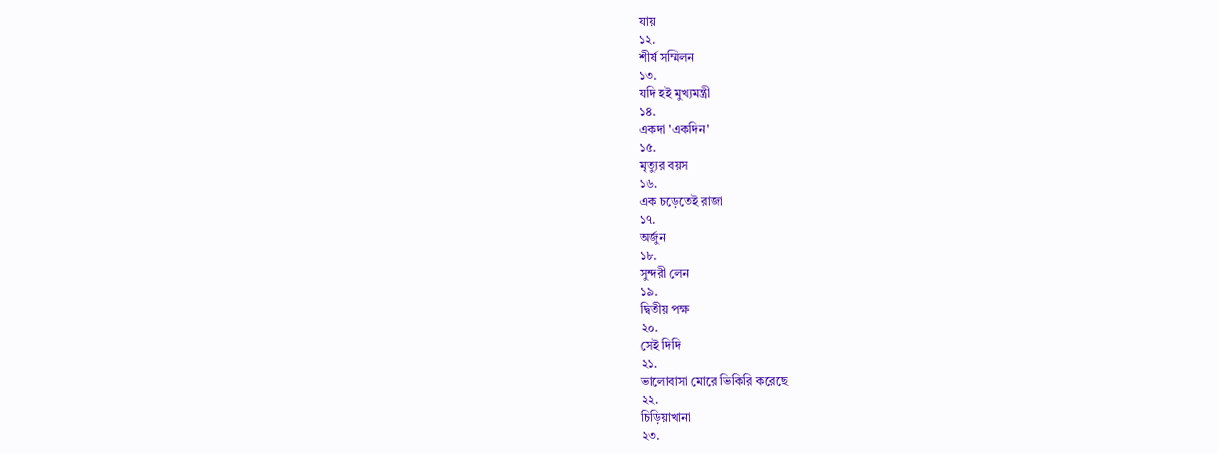যায়
১২.
শীর্ষ সম্মিলন
১৩.
যদি হই মুখ্যমন্ত্রী
১৪.
একদা 'একদিন'
১৫.
মৃত্যুর বয়স
১৬.
এক চড়েতেই রাজা
১৭.
অর্জুন
১৮.
সুন্দরী লেন
১৯.
দ্বিতীয় পক্ষ
২০.
সেই দিদি
২১.
ভালোবাসা মোরে ভিকিরি করেছে
২২.
চিড়িয়াখানা
২৩.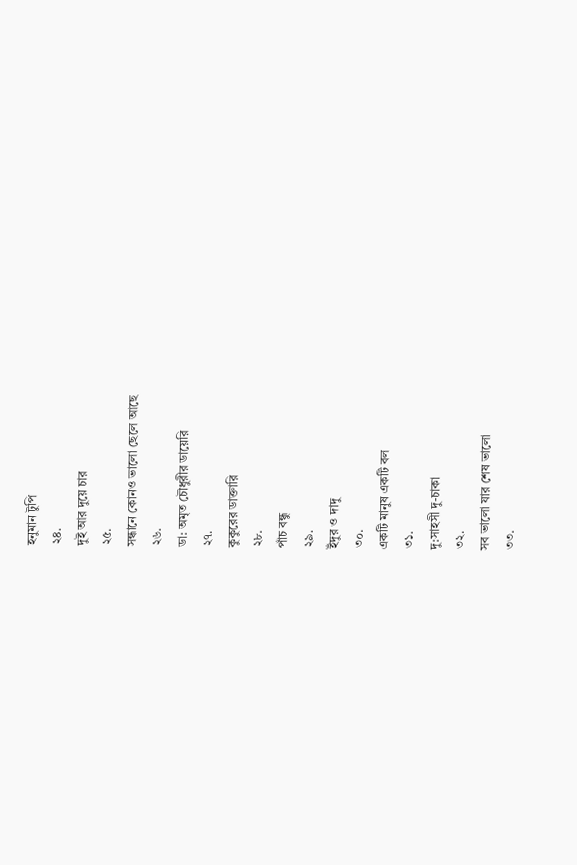হনুমান টুপি
২৪.
দুই আর দুয়ে চার
২৫.
সন্ধানে কোনও ভালো ছেলে আছে
২৬.
ডা: অমৃত চৌধুরীর ডায়েরি
২৭.
কুকুরের ডাক্তারি
২৮.
পাঁচ বন্ধু
২৯.
ইঁদুর ও দাদু
৩০.
একটি মানুষ একটি বল
৩১.
দু:সাহসী দু-চাকা
৩২.
সব ভালো যার শেষ ভালো
৩৩.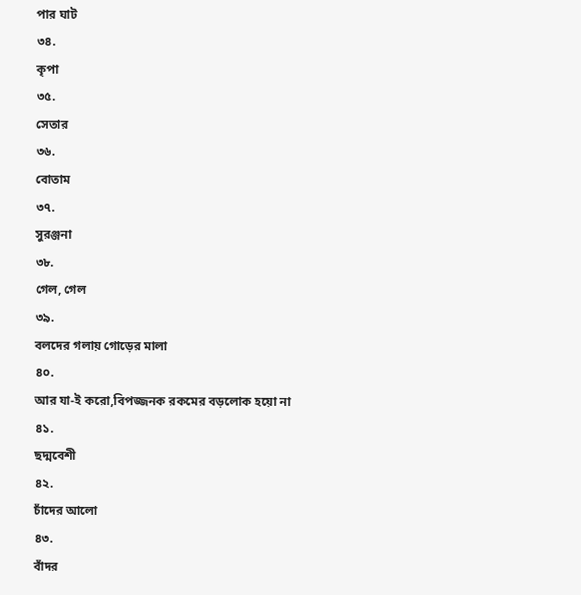পার ঘাট
৩৪.
কৃপা
৩৫.
সেতার
৩৬.
বোতাম
৩৭.
সুরঞ্জনা
৩৮.
গেল, গেল
৩৯.
বলদের গলায় গোড়ের মালা
৪০.
আর যা-ই করো,বিপজ্জনক রকমের বড়লোক হয়ো না
৪১.
ছদ্মবেশী
৪২.
চাঁদের আলো
৪৩.
বাঁদর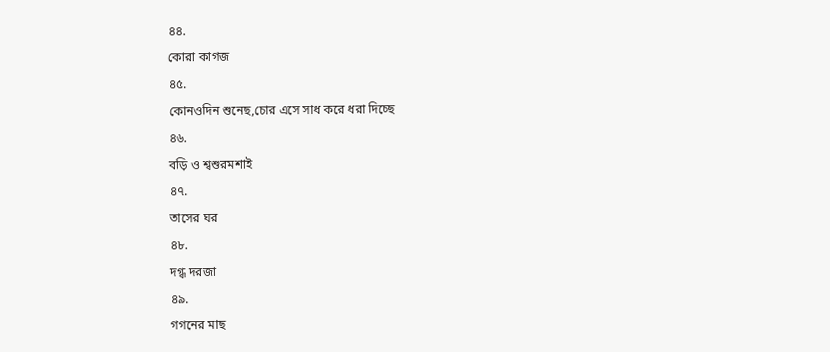৪৪.
কোরা কাগজ
৪৫.
কোনওদিন শুনেছ,চোর এসে সাধ করে ধরা দিচ্ছে
৪৬.
বড়ি ও শ্বশুরমশাই
৪৭.
তাসের ঘর
৪৮.
দগ্ধ দরজা
৪৯.
গগনের মাছ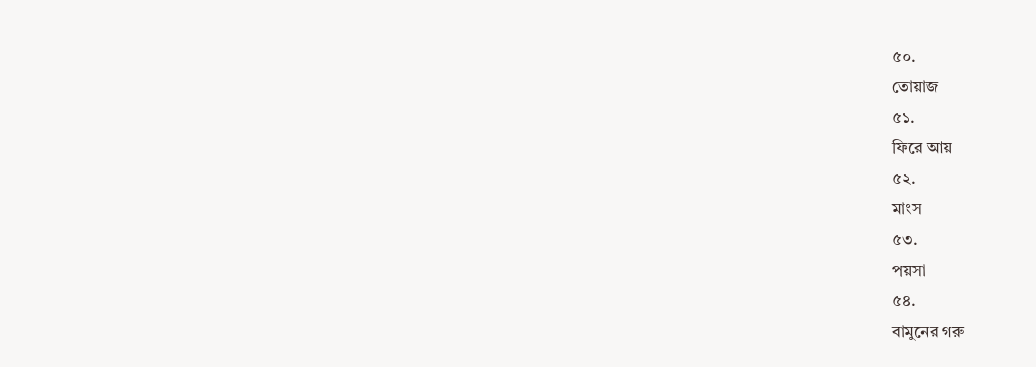৫০.
তোয়াজ
৫১.
ফিরে আয়
৫২.
মাংস
৫৩.
পয়সা
৫৪.
বামুনের গরু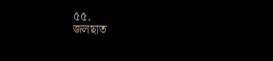৫৫.
জলছাত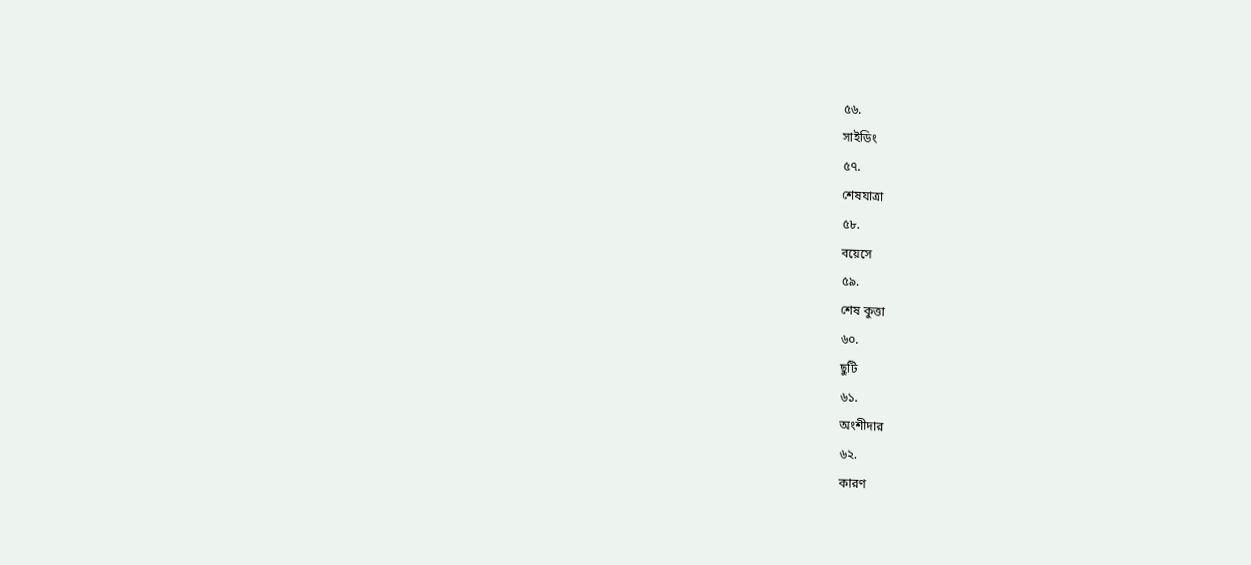৫৬.
সাইডিং
৫৭.
শেষযাত্রা
৫৮.
বয়েসে
৫৯.
শেষ কুত্তা
৬০.
ছুটি
৬১.
অংশীদার
৬২.
কারণ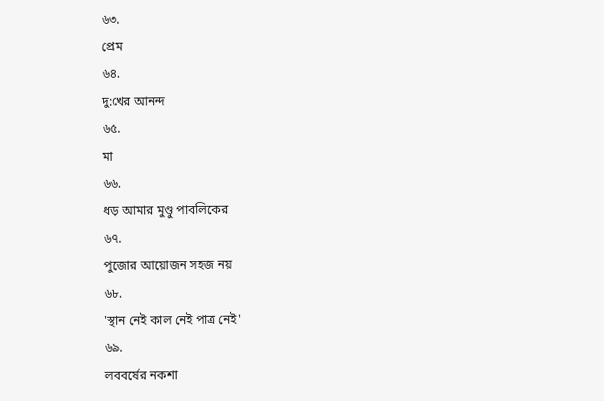৬৩.
প্রেম
৬৪.
দু:খের আনন্দ
৬৫.
মা
৬৬.
ধড় আমার মুণ্ডু পাবলিকের
৬৭.
পুজোর আয়োজন সহজ নয়
৬৮.
'স্থান নেই কাল নেই পাত্র নেই'
৬৯.
লববর্ষের নকশা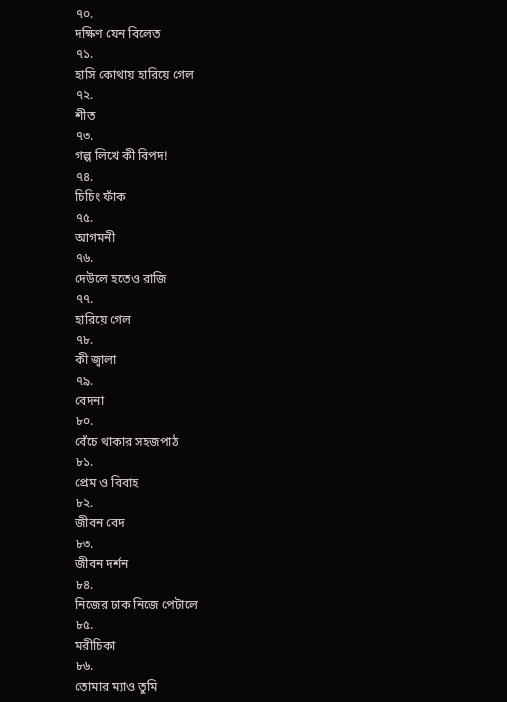৭০.
দক্ষিণ যেন বিলেত
৭১.
হাসি কোথায় হারিয়ে গেল
৭২.
শীত
৭৩.
গল্প লিখে কী বিপদ!
৭৪.
চিচিং ফাঁক
৭৫.
আগমনী
৭৬.
দেউলে হতেও রাজি
৭৭.
হারিয়ে গেল
৭৮.
কী জ্বালা
৭৯.
বেদনা
৮০.
বেঁচে থাকার সহজপাঠ
৮১.
প্রেম ও বিবাহ
৮২.
জীবন বেদ
৮৩.
জীবন দর্শন
৮৪.
নিজের ঢাক নিজে পেটালে
৮৫.
মরীচিকা
৮৬.
তোমার ম্যাও তুমি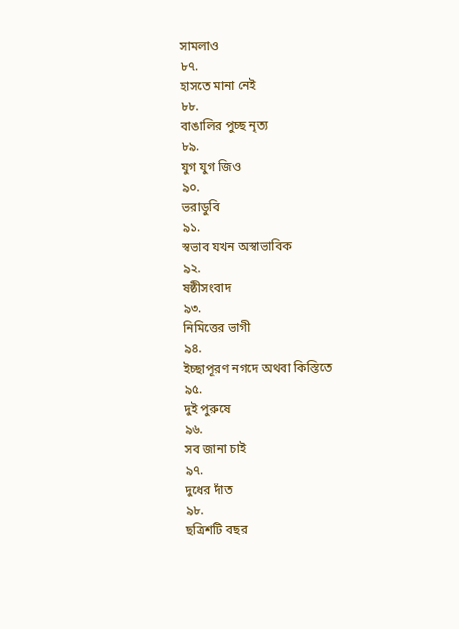সামলাও
৮৭.
হাসতে মানা নেই
৮৮.
বাঙালির পুচ্ছ নৃত্য
৮৯.
যুগ যুগ জিও
৯০.
ভরাডুবি
৯১.
স্বভাব যখন অস্বাভাবিক
৯২.
ষষ্ঠীসংবাদ
৯৩.
নিমিত্তের ভাগী
৯৪.
ইচ্ছাপূরণ নগদে অথবা কিস্তিতে
৯৫.
দুই পুরুষে
৯৬.
সব জানা চাই
৯৭.
দুধের দাঁত
৯৮.
ছত্রিশটি বছর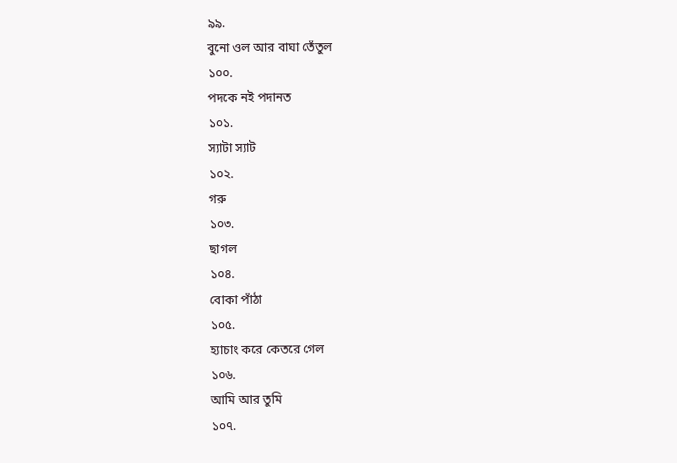৯৯.
বুনো ওল আর বাঘা তেঁতুল
১০০.
পদকে নই পদানত
১০১.
স্যাটা স্যাট
১০২.
গরু
১০৩.
ছাগল
১০৪.
বোকা পাঁঠা
১০৫.
হ্যাচাং করে কেতরে গেল
১০৬.
আমি আর তুমি
১০৭.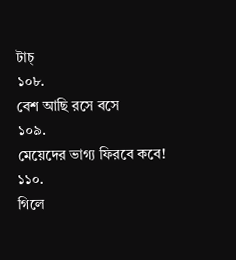টাচ্
১০৮.
বেশ আছি রসে বসে
১০৯.
মেয়েদের ভাগ্য ফিরবে কবে!
১১০.
গিলে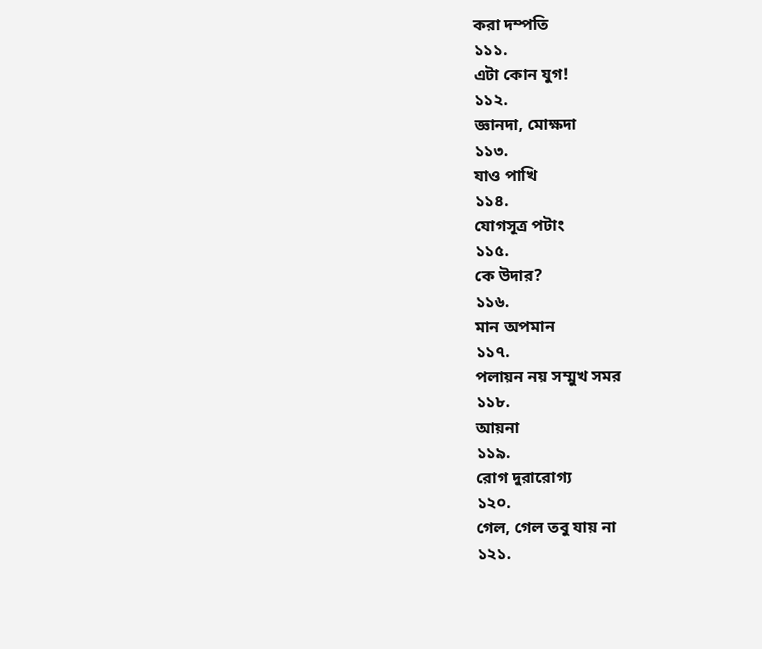করা দম্পতি
১১১.
এটা কোন যুগ!
১১২.
জ্ঞানদা, মোক্ষদা
১১৩.
যাও পাখি
১১৪.
যোগসূত্র পটাং
১১৫.
কে উদার?
১১৬.
মান অপমান
১১৭.
পলায়ন নয় সম্মুখ সমর
১১৮.
আয়না
১১৯.
রোগ দুরারোগ্য
১২০.
গেল, গেল তবু যায় না
১২১.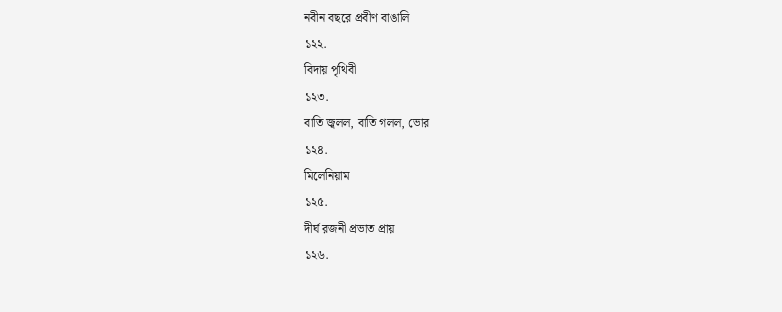নবীন বছরে প্রবীণ বাঙালি
১২২.
বিদায় পৃথিবী
১২৩.
বাতি জ্বলল, বাতি গলল, ভোর
১২৪.
মিলেনিয়াম
১২৫.
দীর্ঘ রজনী প্রভাত প্রায়
১২৬.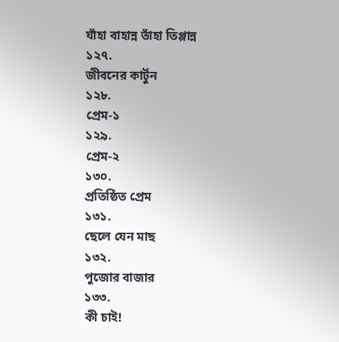যাঁহা বাহান্ন তাঁহা তিপ্পান্ন
১২৭.
জীবনের কার্টুন
১২৮.
প্রেম-১
১২৯.
প্রেম-২
১৩০.
প্রতিষ্ঠিত প্রেম
১৩১.
ছেলে যেন মাছ
১৩২.
পুজোর বাজার
১৩৩.
কী চাই!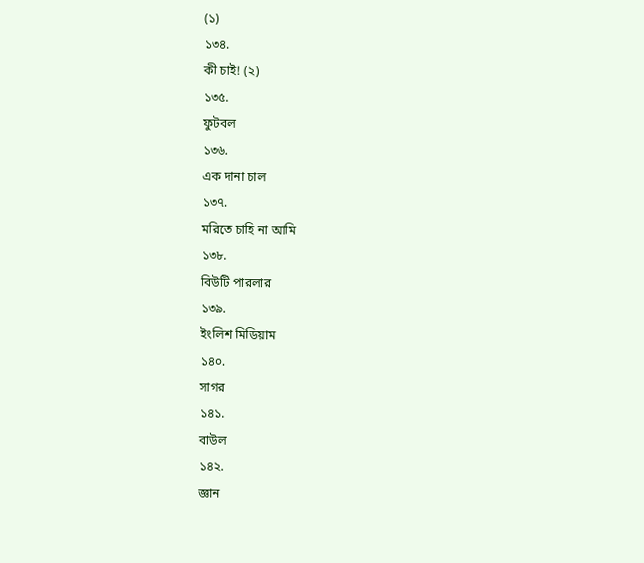(১)
১৩৪.
কী চাই! (২)
১৩৫.
ফুটবল
১৩৬.
এক দানা চাল
১৩৭.
মরিতে চাহি না আমি
১৩৮.
বিউটি পারলার
১৩৯.
ইংলিশ মিডিয়াম
১৪০.
সাগর
১৪১.
বাউল
১৪২.
জ্ঞান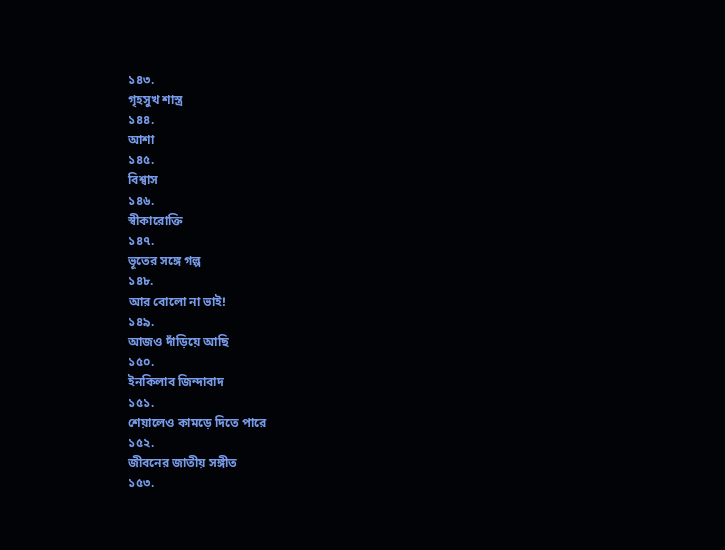১৪৩.
গৃহসুখ শাস্ত্র
১৪৪.
আশা
১৪৫.
বিশ্বাস
১৪৬.
স্বীকারোক্তি
১৪৭.
ভূতের সঙ্গে গল্প
১৪৮.
আর বোলো না ভাই!
১৪৯.
আজও দাঁড়িয়ে আছি
১৫০.
ইনকিলাব জিন্দাবাদ
১৫১.
শেয়ালেও কামড়ে দিতে পারে
১৫২.
জীবনের জাতীয় সঙ্গীত
১৫৩.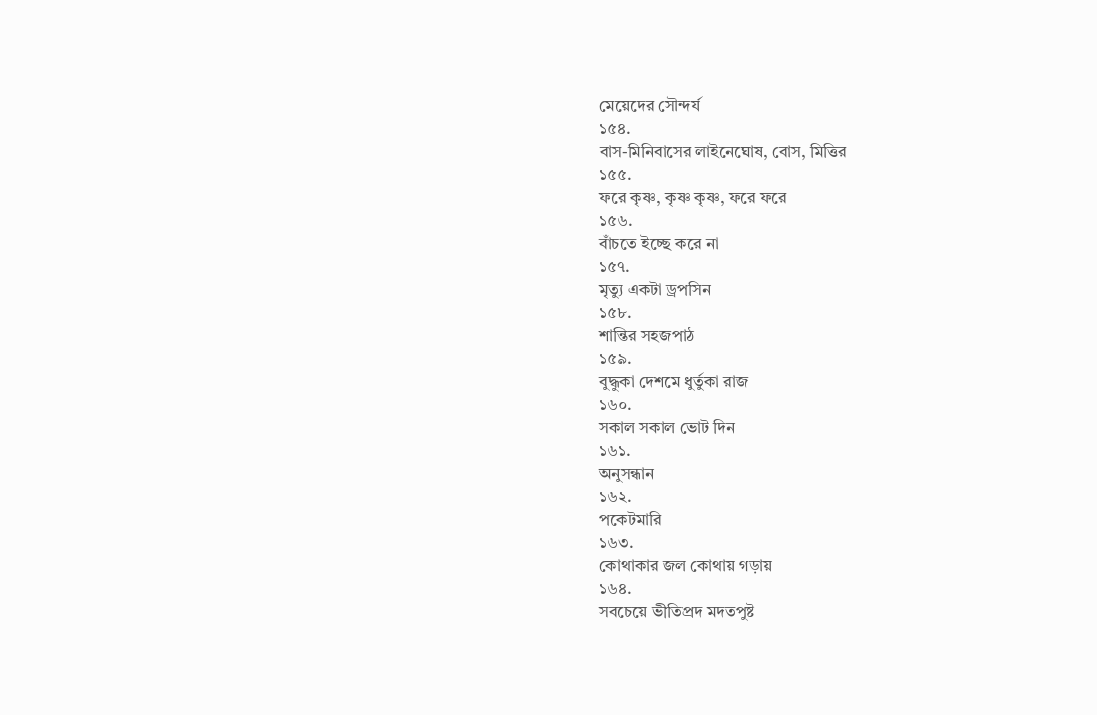মেয়েদের সৌন্দর্য
১৫৪.
বাস-মিনিবাসের লাইনেঘোষ, বোস, মিত্তির
১৫৫.
ফরে কৃষ্ণ, কৃষ্ণ কৃষ্ণ, ফরে ফরে
১৫৬.
বাঁচতে ইচ্ছে করে না
১৫৭.
মৃত্যু একটা ড্রপসিন
১৫৮.
শান্তির সহজপাঠ
১৫৯.
বুদ্ধুকা দেশমে ধুর্তুকা রাজ
১৬০.
সকাল সকাল ভোট দিন
১৬১.
অনুসন্ধান
১৬২.
পকেটমারি
১৬৩.
কোথাকার জল কোথায় গড়ায়
১৬৪.
সবচেয়ে ভীতিপ্রদ মদতপুষ্ট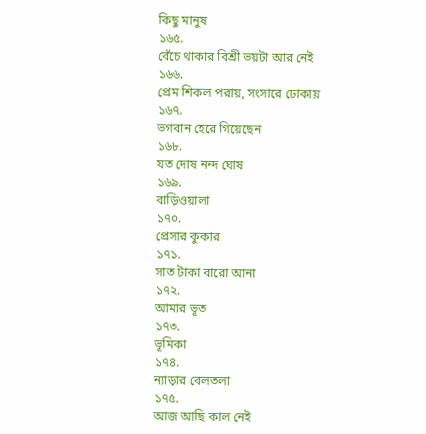কিছু মানুষ
১৬৫.
বেঁচে থাকার বিশ্রী ভয়টা আর নেই
১৬৬.
প্রেম শিকল পরায়, সংসারে ঢোকায়
১৬৭.
ভগবান হেরে গিয়েছেন
১৬৮.
যত দোষ নন্দ ঘোষ
১৬৯.
বাড়িওয়ালা
১৭০.
প্রেসার কুকার
১৭১.
সাত টাকা বারো আনা
১৭২.
আমার ভূত
১৭৩.
ভূমিকা
১৭৪.
ন্যাড়ার বেলতলা
১৭৫.
আজ আছি কাল নেই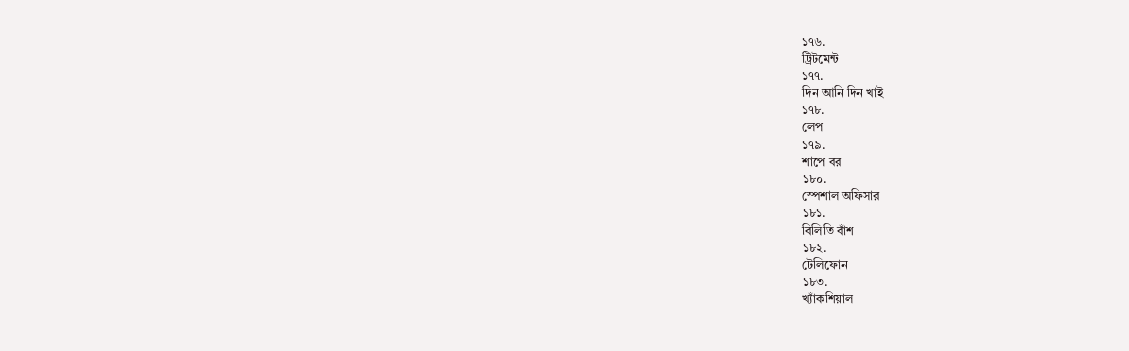১৭৬.
ট্রিটমেন্ট
১৭৭.
দিন আনি দিন খাই
১৭৮.
লেপ
১৭৯.
শাপে বর
১৮০.
স্পেশাল অফিসার
১৮১.
বিলিতি বাঁশ
১৮২.
টেলিফোন
১৮৩.
খ্যাঁকশিয়াল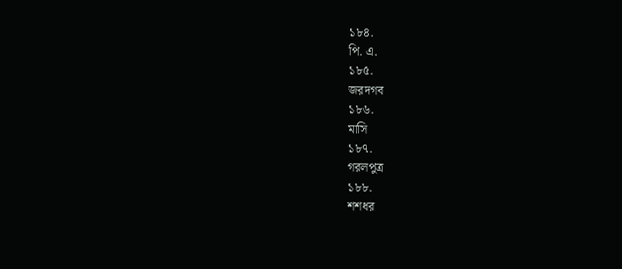১৮৪.
পি. এ.
১৮৫.
জরদগব
১৮৬.
মাসি
১৮৭.
গরলপুত্র
১৮৮.
শশধর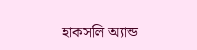হাকসলি অ্যান্ড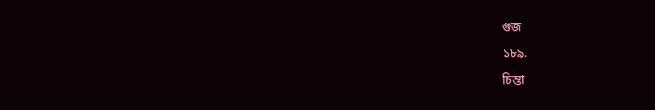গুজ
১৮৯.
চিন্তা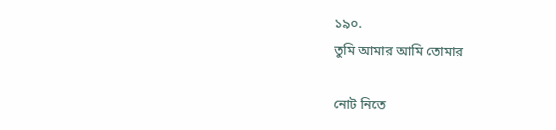১৯০.
তুমি আমার আমি তোমার

নোট নিতে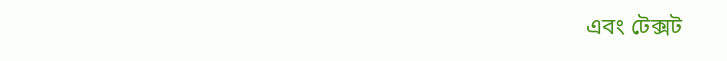এবং টেক্সট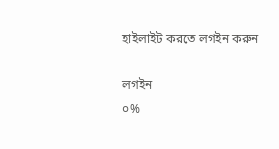হাইলাইট করতে লগইন করুন

লগইন
০%